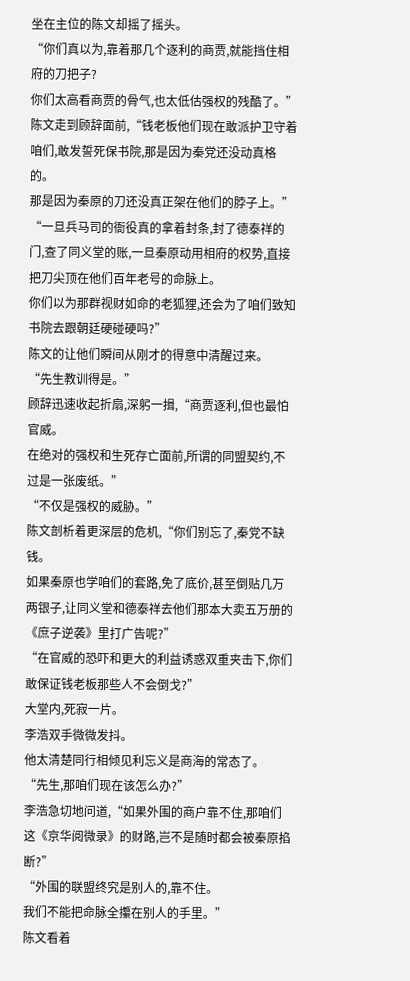坐在主位的陈文却摇了摇头。
“你们真以为,靠着那几个逐利的商贾,就能挡住相府的刀把子?
你们太高看商贾的骨气,也太低估强权的残酷了。”
陈文走到顾辞面前,“钱老板他们现在敢派护卫守着咱们,敢发誓死保书院,那是因为秦党还没动真格的。
那是因为秦原的刀还没真正架在他们的脖子上。”
“一旦兵马司的衙役真的拿着封条,封了德泰祥的门,查了同义堂的账,一旦秦原动用相府的权势,直接把刀尖顶在他们百年老号的命脉上。
你们以为那群视财如命的老狐狸,还会为了咱们致知书院去跟朝廷硬碰硬吗?”
陈文的让他们瞬间从刚才的得意中清醒过来。
“先生教训得是。”
顾辞迅速收起折扇,深躬一揖,“商贾逐利,但也最怕官威。
在绝对的强权和生死存亡面前,所谓的同盟契约,不过是一张废纸。”
“不仅是强权的威胁。”
陈文剖析着更深层的危机,“你们别忘了,秦党不缺钱。
如果秦原也学咱们的套路,免了底价,甚至倒贴几万两银子,让同义堂和德泰祥去他们那本大卖五万册的《庶子逆袭》里打广告呢?”
“在官威的恐吓和更大的利益诱惑双重夹击下,你们敢保证钱老板那些人不会倒戈?”
大堂内,死寂一片。
李浩双手微微发抖。
他太清楚同行相倾见利忘义是商海的常态了。
“先生,那咱们现在该怎么办?”
李浩急切地问道,“如果外围的商户靠不住,那咱们这《京华阅微录》的财路,岂不是随时都会被秦原掐断?”
“外围的联盟终究是别人的,靠不住。
我们不能把命脉全攥在别人的手里。”
陈文看着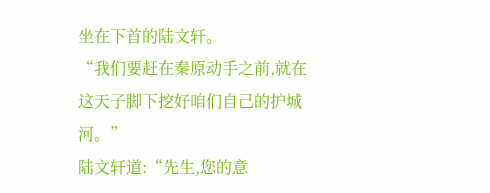坐在下首的陆文轩。
“我们要赶在秦原动手之前,就在这天子脚下挖好咱们自己的护城河。”
陆文轩道:“先生,您的意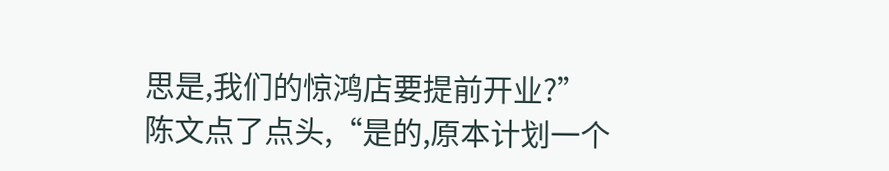思是,我们的惊鸿店要提前开业?”
陈文点了点头,“是的,原本计划一个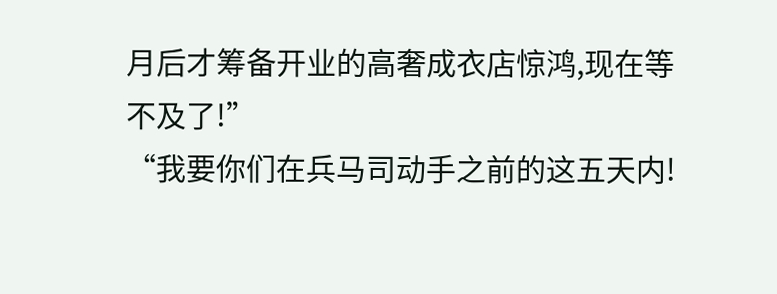月后才筹备开业的高奢成衣店惊鸿,现在等不及了!”
“我要你们在兵马司动手之前的这五天内!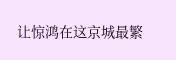让惊鸿在这京城最繁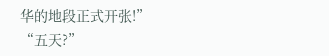华的地段正式开张!”
“五天?”